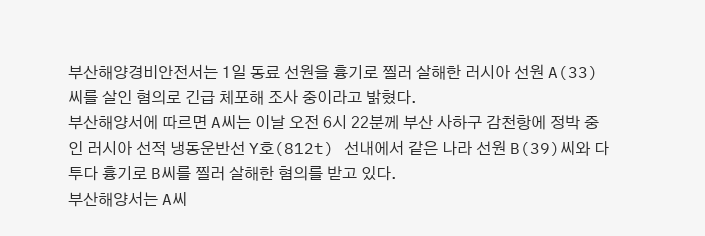부산해양경비안전서는 1일 동료 선원을 흉기로 찔러 살해한 러시아 선원 A(33)씨를 살인 혐의로 긴급 체포해 조사 중이라고 밝혔다.
부산해양서에 따르면 A씨는 이날 오전 6시 22분께 부산 사하구 감천항에 정박 중인 러시아 선적 냉동운반선 Y호(812t) 선내에서 같은 나라 선원 B(39)씨와 다투다 흉기로 B씨를 찔러 살해한 혐의를 받고 있다.
부산해양서는 A씨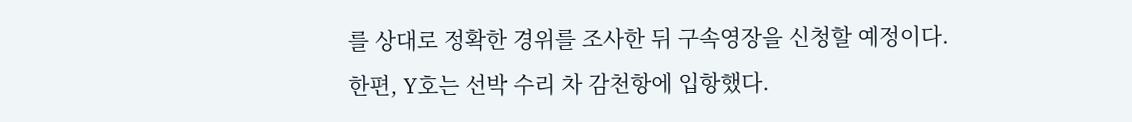를 상대로 정확한 경위를 조사한 뒤 구속영장을 신청할 예정이다.
한편, Y호는 선박 수리 차 감천항에 입항했다.